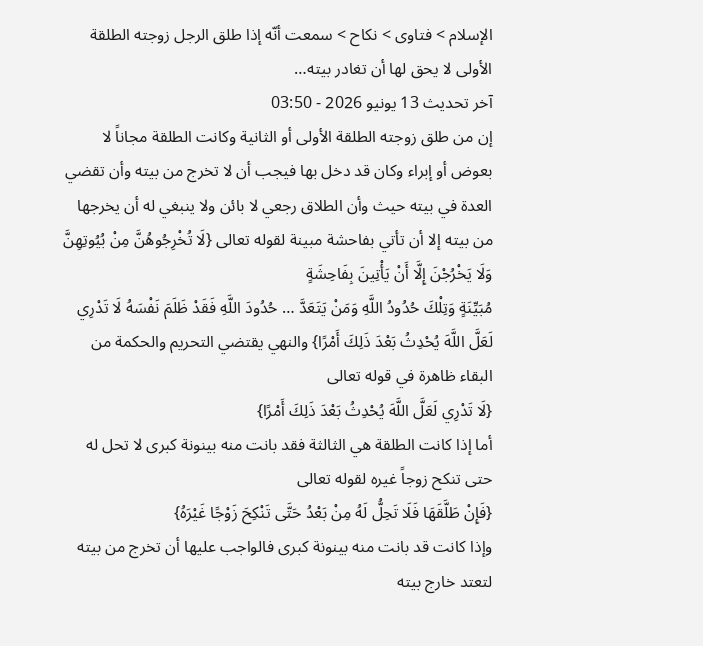الإسلام > فتاوى > نكاح > سمعت أنّه إذا طلق الرجل زوجته الطلقة الأولى لا يحق لها أن تغادر بيته…
آخر تحديث 13 يونيو 2026 - 03:50
إن من طلق زوجته الطلقة الأولى أو الثانية وكانت الطلقة مجاناً لا بعوض أو إبراء وكان قد دخل بها فيجب أن لا تخرج من بيته وأن تقضي العدة في بيته حيث وأن الطلاق رجعي لا بائن ولا ينبغي له أن يخرجها من بيته إلا أن تأتي بفاحشة مبينة لقوله تعالى {لَا تُخْرِجُوهُنَّ مِنْ بُيُوتِهِنَّ وَلَا يَخْرُجْنَ إِلَّا أَنْ يَأْتِينَ بِفَاحِشَةٍ
مُبَيِّنَةٍ وَتِلْكَ حُدُودُ اللَّهِ وَمَنْ يَتَعَدَّ … حُدُودَ اللَّهِ فَقَدْ ظَلَمَ نَفْسَهُ لَا تَدْرِي لَعَلَّ اللَّهَ يُحْدِثُ بَعْدَ ذَلِكَ أَمْرًا} والنهي يقتضي التحريم والحكمة من البقاء ظاهرة في قوله تعالى
{لَا تَدْرِي لَعَلَّ اللَّهَ يُحْدِثُ بَعْدَ ذَلِكَ أَمْرًا}
أما إذا كانت الطلقة هي الثالثة فقد بانت منه بينونة كبرى لا تحل له حتى تنكح زوجاً غيره لقوله تعالى
{فَإِنْ طَلَّقَهَا فَلَا تَحِلُّ لَهُ مِنْ بَعْدُ حَتَّى تَنْكِحَ زَوْجًا غَيْرَهُ}
وإذا كانت قد بانت منه بينونة كبرى فالواجب عليها أن تخرج من بيته لتعتد خارج بيته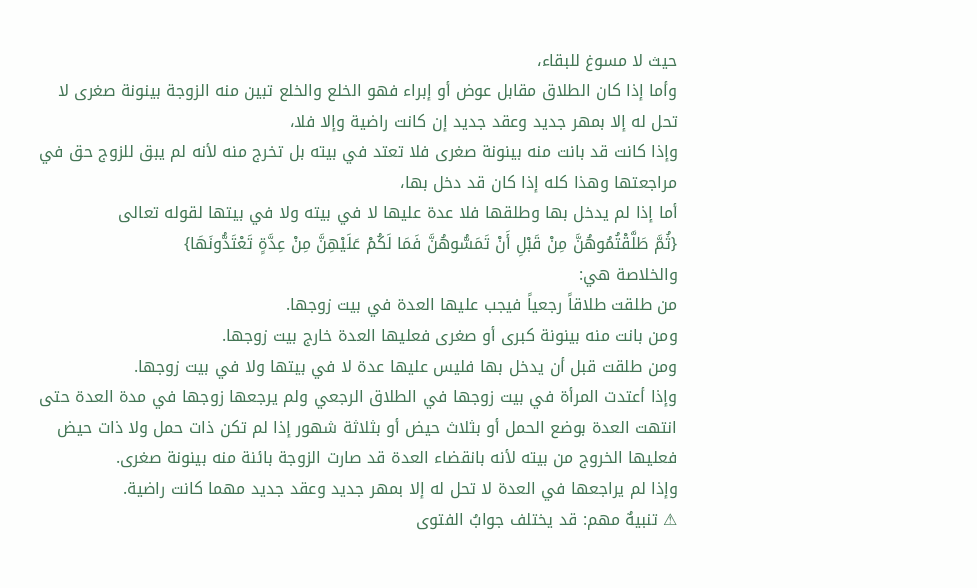حيث لا مسوغ للبقاء،
وأما إذا كان الطلاق مقابل عوض أو إبراء فهو الخلع والخلع تبين منه الزوجة بينونة صغرى لا تحل له إلا بمهر جديد وعقد جديد إن كانت راضية وإلا فلا،
وإذا كانت قد بانت منه بينونة صغرى فلا تعتد في بيته بل تخرج منه لأنه لم يبق للزوج حق في مراجعتها وهذا كله إذا كان قد دخل بها،
أما إذا لم يدخل بها وطلقها فلا عدة عليها لا في بيته ولا في بيتها لقوله تعالى
{ثُمَّ طَلَّقْتُمُوهُنَّ مِنْ قَبْلِ أَنْ تَمَسُّوهُنَّ فَمَا لَكُمْ عَلَيْهِنَّ مِنْ عِدَّةٍ تَعْتَدُّونَهَا}
والخلاصة هي:
من طلقت طلاقاً رجعياً فيجب عليها العدة في بيت زوجها.
ومن بانت منه بينونة كبرى أو صغرى فعليها العدة خارج بيت زوجها.
ومن طلقت قبل أن يدخل بها فليس عليها عدة لا في بيتها ولا في بيت زوجها.
وإذا أعتدت المرأة في بيت زوجها في الطلاق الرجعي ولم يرجعها زوجها في مدة العدة حتى انتهت العدة بوضع الحمل أو بثلاث حيض أو بثلاثة شهور إذا لم تكن ذات حمل ولا ذات حيض فعليها الخروج من بيته لأنه بانقضاء العدة قد صارت الزوجة بائنة منه بينونة صغرى.
وإذا لم يراجعها في العدة لا تحل له إلا بمهر جديد وعقد جديد مهما كانت راضية.
⚠ تنبيهٌ مهم: قد يختلف جوابُ الفتوى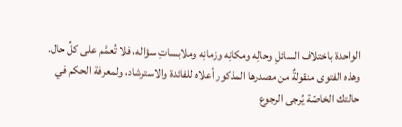الواحدة باختلاف السائلِ وحالِه ومكانِه وزمانِه وملابساتِ سؤاله، فلا تُعمَّم على كلِّ حال. وهذه الفتوى منقولةٌ من مصدرها المذكور أعلاه للفائدة والاسترشاد، ولمعرفة الحكم في حالتك الخاصّة يُرجى الرجوع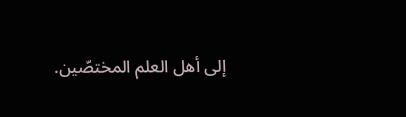إلى أهل العلم المختصّين.